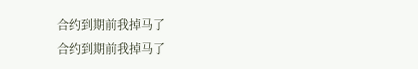合约到期前我掉马了
合约到期前我掉马了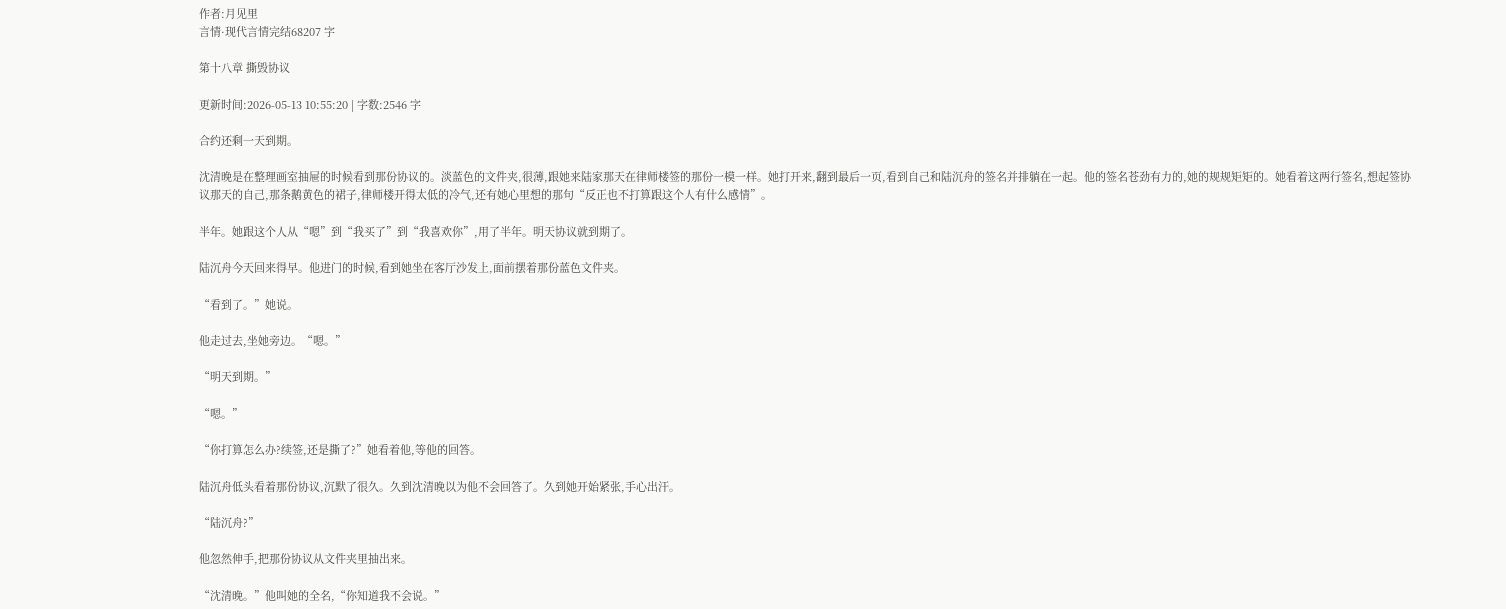作者:月见里
言情·现代言情完结68207 字

第十八章 撕毁协议

更新时间:2026-05-13 10:55:20 | 字数:2546 字

合约还剩一天到期。

沈清晚是在整理画室抽屉的时候看到那份协议的。淡蓝色的文件夹,很薄,跟她来陆家那天在律师楼签的那份一模一样。她打开来,翻到最后一页,看到自己和陆沉舟的签名并排躺在一起。他的签名苍劲有力的,她的规规矩矩的。她看着这两行签名,想起签协议那天的自己,那条鹅黄色的裙子,律师楼开得太低的冷气,还有她心里想的那句“反正也不打算跟这个人有什么感情”。

半年。她跟这个人从“嗯”到“我买了”到“我喜欢你”,用了半年。明天协议就到期了。

陆沉舟今天回来得早。他进门的时候,看到她坐在客厅沙发上,面前摆着那份蓝色文件夹。

“看到了。”她说。

他走过去,坐她旁边。“嗯。”

“明天到期。”

“嗯。”

“你打算怎么办?续签,还是撕了?”她看着他,等他的回答。

陆沉舟低头看着那份协议,沉默了很久。久到沈清晚以为他不会回答了。久到她开始紧张,手心出汗。

“陆沉舟?”

他忽然伸手,把那份协议从文件夹里抽出来。

“沈清晚。”他叫她的全名,“你知道我不会说。”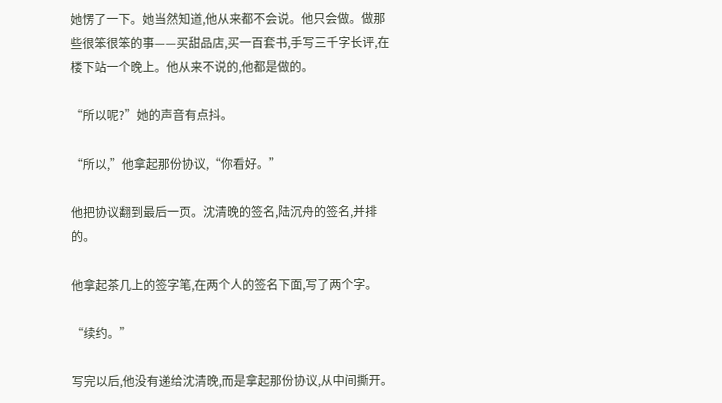她愣了一下。她当然知道,他从来都不会说。他只会做。做那些很笨很笨的事——买甜品店,买一百套书,手写三千字长评,在楼下站一个晚上。他从来不说的,他都是做的。

“所以呢?”她的声音有点抖。

“所以,”他拿起那份协议,“你看好。”

他把协议翻到最后一页。沈清晚的签名,陆沉舟的签名,并排的。

他拿起茶几上的签字笔,在两个人的签名下面,写了两个字。

“续约。”

写完以后,他没有递给沈清晚,而是拿起那份协议,从中间撕开。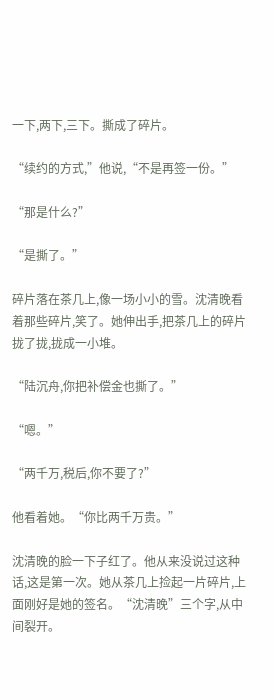一下,两下,三下。撕成了碎片。

“续约的方式,”他说,“不是再签一份。”

“那是什么?”

“是撕了。”

碎片落在茶几上,像一场小小的雪。沈清晚看着那些碎片,笑了。她伸出手,把茶几上的碎片拢了拢,拢成一小堆。

“陆沉舟,你把补偿金也撕了。”

“嗯。”

“两千万,税后,你不要了?”

他看着她。“你比两千万贵。”

沈清晚的脸一下子红了。他从来没说过这种话,这是第一次。她从茶几上捡起一片碎片,上面刚好是她的签名。“沈清晚”三个字,从中间裂开。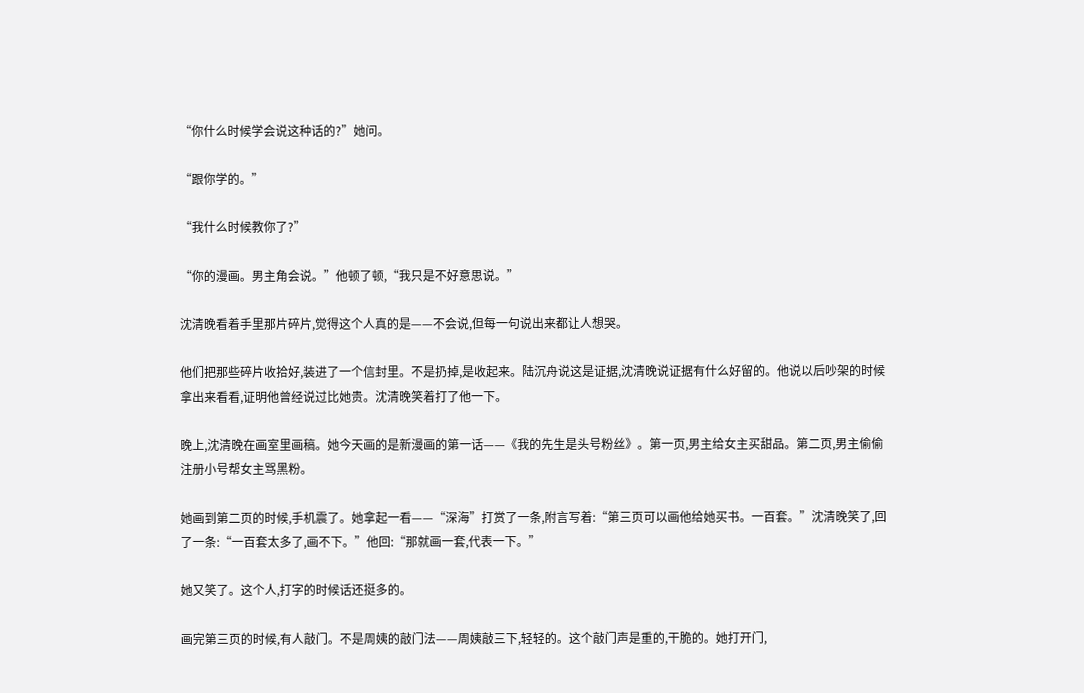“你什么时候学会说这种话的?”她问。

“跟你学的。”

“我什么时候教你了?”

“你的漫画。男主角会说。”他顿了顿,“我只是不好意思说。”

沈清晚看着手里那片碎片,觉得这个人真的是——不会说,但每一句说出来都让人想哭。

他们把那些碎片收拾好,装进了一个信封里。不是扔掉,是收起来。陆沉舟说这是证据,沈清晚说证据有什么好留的。他说以后吵架的时候拿出来看看,证明他曾经说过比她贵。沈清晚笑着打了他一下。

晚上,沈清晚在画室里画稿。她今天画的是新漫画的第一话——《我的先生是头号粉丝》。第一页,男主给女主买甜品。第二页,男主偷偷注册小号帮女主骂黑粉。

她画到第二页的时候,手机震了。她拿起一看——“深海”打赏了一条,附言写着:“第三页可以画他给她买书。一百套。”沈清晚笑了,回了一条:“一百套太多了,画不下。”他回:“那就画一套,代表一下。”

她又笑了。这个人,打字的时候话还挺多的。

画完第三页的时候,有人敲门。不是周姨的敲门法——周姨敲三下,轻轻的。这个敲门声是重的,干脆的。她打开门,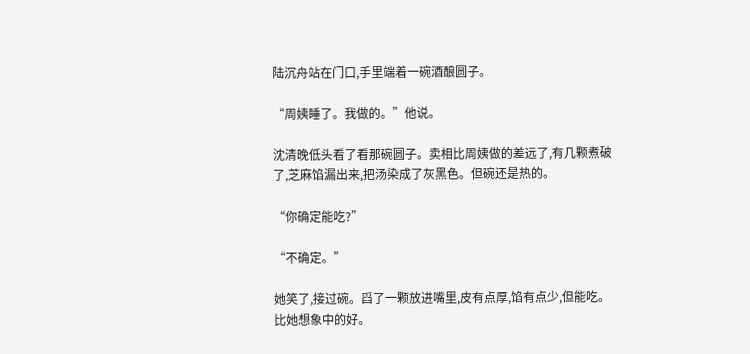陆沉舟站在门口,手里端着一碗酒酿圆子。

“周姨睡了。我做的。”他说。

沈清晚低头看了看那碗圆子。卖相比周姨做的差远了,有几颗煮破了,芝麻馅漏出来,把汤染成了灰黑色。但碗还是热的。

“你确定能吃?”

“不确定。”

她笑了,接过碗。舀了一颗放进嘴里,皮有点厚,馅有点少,但能吃。比她想象中的好。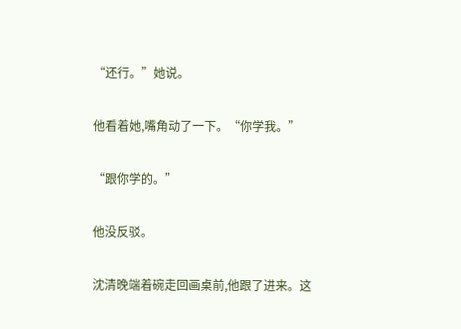“还行。”她说。

他看着她,嘴角动了一下。“你学我。”

“跟你学的。”

他没反驳。

沈清晚端着碗走回画桌前,他跟了进来。这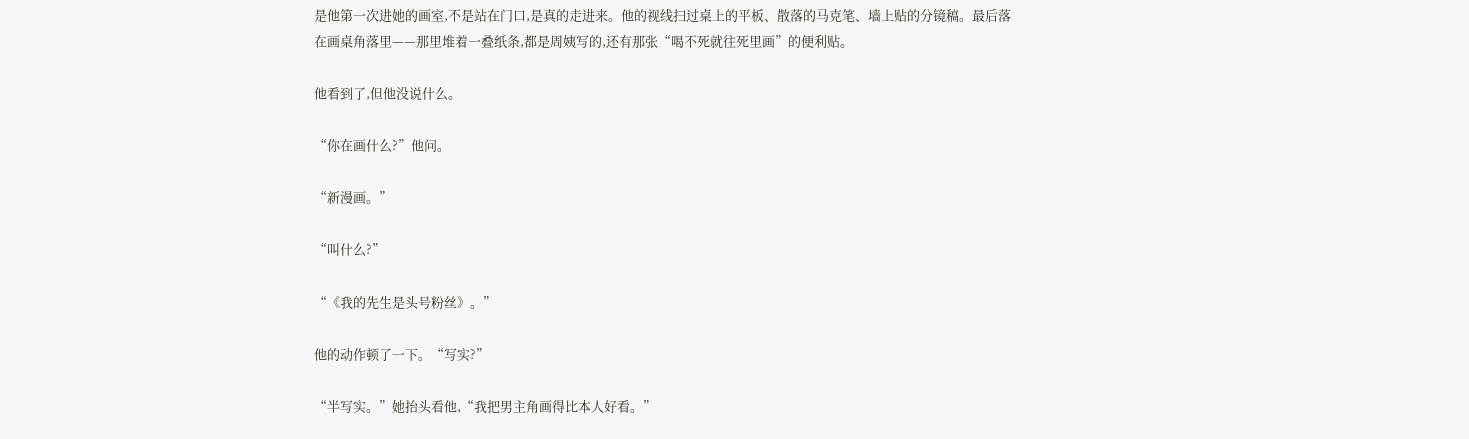是他第一次进她的画室,不是站在门口,是真的走进来。他的视线扫过桌上的平板、散落的马克笔、墙上贴的分镜稿。最后落在画桌角落里——那里堆着一叠纸条,都是周姨写的,还有那张“喝不死就往死里画”的便利贴。

他看到了,但他没说什么。

“你在画什么?”他问。

“新漫画。”

“叫什么?”

“《我的先生是头号粉丝》。”

他的动作顿了一下。“写实?”

“半写实。”她抬头看他,“我把男主角画得比本人好看。”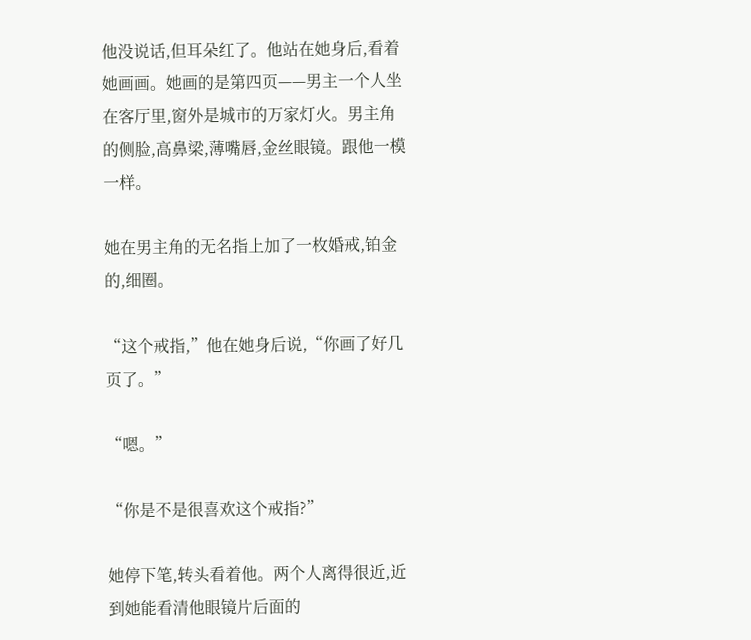他没说话,但耳朵红了。他站在她身后,看着她画画。她画的是第四页——男主一个人坐在客厅里,窗外是城市的万家灯火。男主角的侧脸,高鼻梁,薄嘴唇,金丝眼镜。跟他一模一样。

她在男主角的无名指上加了一枚婚戒,铂金的,细圈。

“这个戒指,”他在她身后说,“你画了好几页了。”

“嗯。”

“你是不是很喜欢这个戒指?”

她停下笔,转头看着他。两个人离得很近,近到她能看清他眼镜片后面的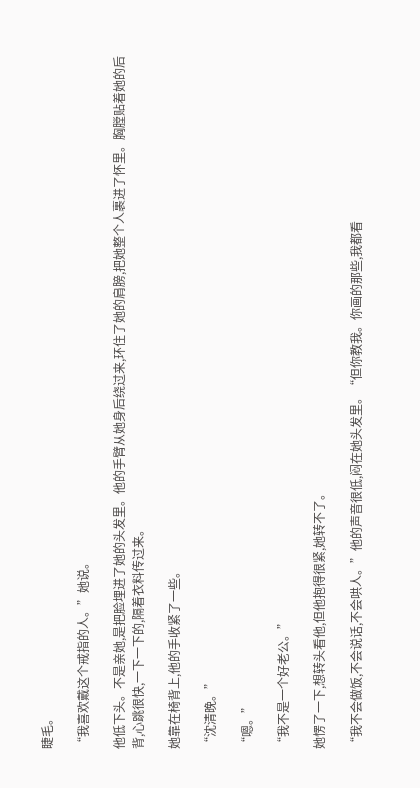睫毛。

“我喜欢戴这个戒指的人。”她说。

他低下头。不是亲她,是把脸埋进了她的头发里。他的手臂从她身后绕过来,环住了她的肩膀,把她整个人裹进了怀里。胸膛贴着她的后背,心跳很快,一下一下的,隔着衣料传过来。

她靠在椅背上,他的手收紧了一些。

“沈清晚。”

“嗯。”

“我不是一个好老公。”

她愣了一下,想转头看他,但他抱得很紧,她转不了。

“我不会做饭,不会说话,不会哄人。”他的声音很低,闷在她头发里。“但你教我。你画的那些,我都看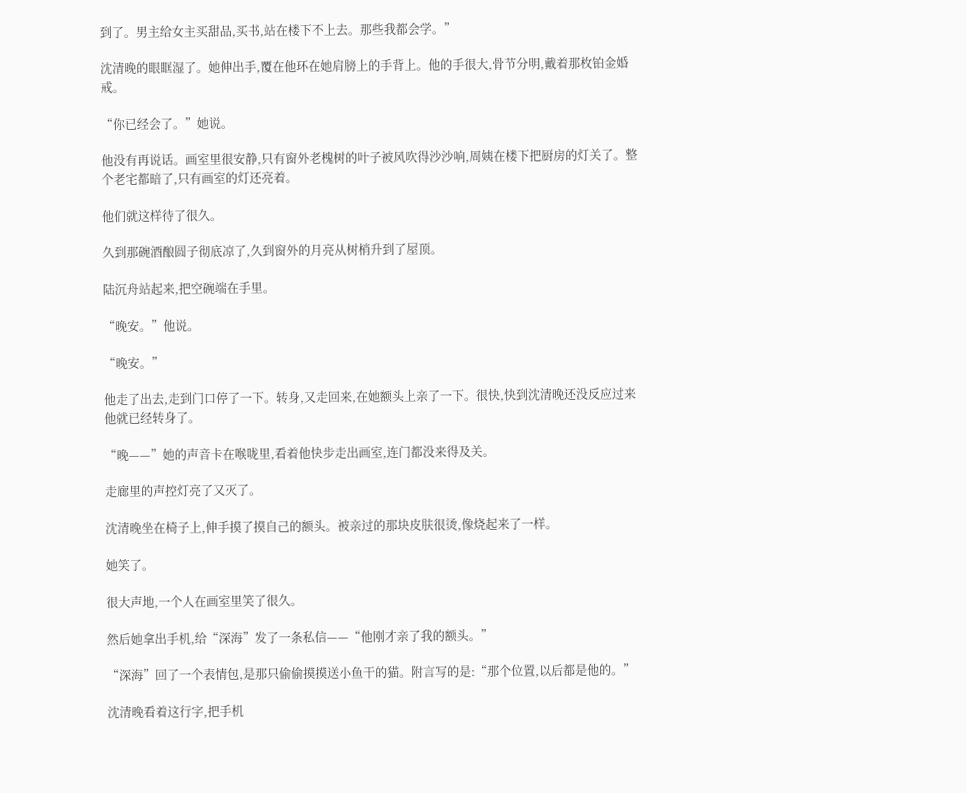到了。男主给女主买甜品,买书,站在楼下不上去。那些我都会学。”

沈清晚的眼眶湿了。她伸出手,覆在他环在她肩膀上的手背上。他的手很大,骨节分明,戴着那枚铂金婚戒。

“你已经会了。”她说。

他没有再说话。画室里很安静,只有窗外老槐树的叶子被风吹得沙沙响,周姨在楼下把厨房的灯关了。整个老宅都暗了,只有画室的灯还亮着。

他们就这样待了很久。

久到那碗酒酿圆子彻底凉了,久到窗外的月亮从树梢升到了屋顶。

陆沉舟站起来,把空碗端在手里。

“晚安。”他说。

“晚安。”

他走了出去,走到门口停了一下。转身,又走回来,在她额头上亲了一下。很快,快到沈清晚还没反应过来他就已经转身了。

“晚——”她的声音卡在喉咙里,看着他快步走出画室,连门都没来得及关。

走廊里的声控灯亮了又灭了。

沈清晚坐在椅子上,伸手摸了摸自己的额头。被亲过的那块皮肤很烫,像烧起来了一样。

她笑了。

很大声地,一个人在画室里笑了很久。

然后她拿出手机,给“深海”发了一条私信——“他刚才亲了我的额头。”

“深海”回了一个表情包,是那只偷偷摸摸送小鱼干的猫。附言写的是:“那个位置,以后都是他的。”

沈清晚看着这行字,把手机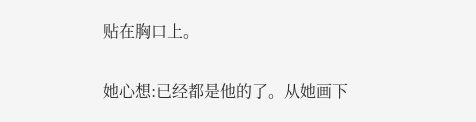贴在胸口上。

她心想:已经都是他的了。从她画下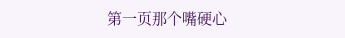第一页那个嘴硬心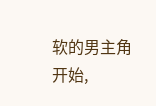软的男主角开始,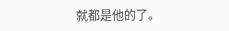就都是他的了。